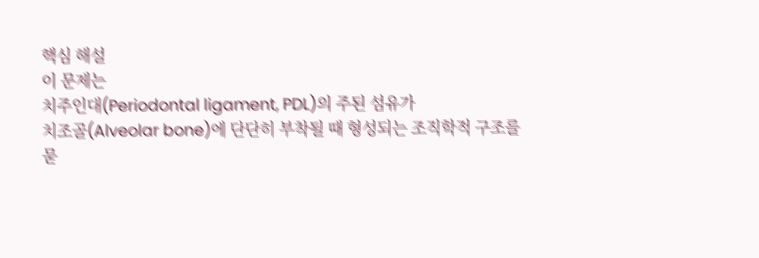핵심 해설
이 문제는
치주인대(Periodontal ligament, PDL)의 주된 섬유가
치조골(Alveolar bone)에 단단히 부착될 때 형성되는 조직학적 구조를 묻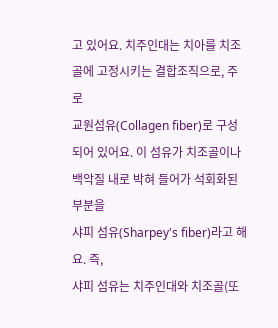고 있어요. 치주인대는 치아를 치조골에 고정시키는 결합조직으로, 주로
교원섬유(Collagen fiber)로 구성되어 있어요. 이 섬유가 치조골이나 백악질 내로 박혀 들어가 석회화된 부분을
샤피 섬유(Sharpey's fiber)라고 해요. 즉,
샤피 섬유는 치주인대와 치조골(또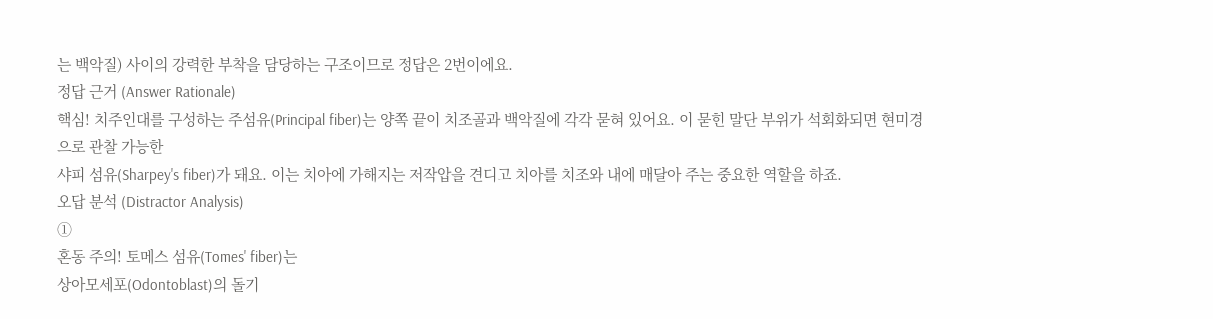는 백악질) 사이의 강력한 부착을 담당하는 구조이므로 정답은 2번이에요.
정답 근거 (Answer Rationale)
핵심! 치주인대를 구성하는 주섬유(Principal fiber)는 양쪽 끝이 치조골과 백악질에 각각 묻혀 있어요. 이 묻힌 말단 부위가 석회화되면 현미경으로 관찰 가능한
샤피 섬유(Sharpey's fiber)가 돼요. 이는 치아에 가해지는 저작압을 견디고 치아를 치조와 내에 매달아 주는 중요한 역할을 하죠.
오답 분석 (Distractor Analysis)
①
혼동 주의! 토메스 섬유(Tomes' fiber)는
상아모세포(Odontoblast)의 돌기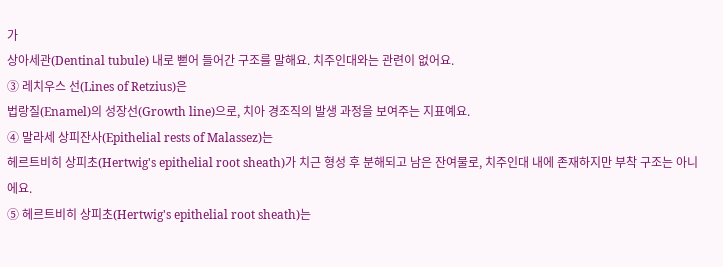가
상아세관(Dentinal tubule) 내로 뻗어 들어간 구조를 말해요. 치주인대와는 관련이 없어요.
③ 레치우스 선(Lines of Retzius)은
법랑질(Enamel)의 성장선(Growth line)으로, 치아 경조직의 발생 과정을 보여주는 지표예요.
④ 말라세 상피잔사(Epithelial rests of Malassez)는
헤르트비히 상피초(Hertwig's epithelial root sheath)가 치근 형성 후 분해되고 남은 잔여물로, 치주인대 내에 존재하지만 부착 구조는 아니에요.
⑤ 헤르트비히 상피초(Hertwig's epithelial root sheath)는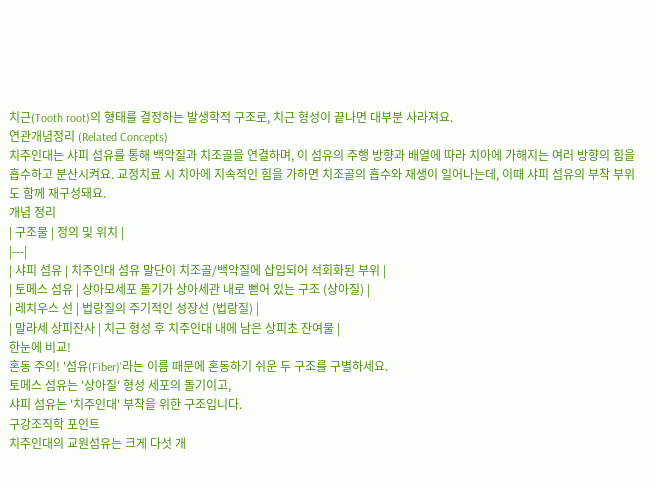치근(Tooth root)의 형태를 결정하는 발생학적 구조로, 치근 형성이 끝나면 대부분 사라져요.
연관개념정리 (Related Concepts)
치주인대는 샤피 섬유를 통해 백악질과 치조골을 연결하며, 이 섬유의 주행 방향과 배열에 따라 치아에 가해지는 여러 방향의 힘을 흡수하고 분산시켜요. 교정치료 시 치아에 지속적인 힘을 가하면 치조골의 흡수와 재생이 일어나는데, 이때 샤피 섬유의 부착 부위도 함께 재구성돼요.
개념 정리
| 구조물 | 정의 및 위치 |
|---|
| 샤피 섬유 | 치주인대 섬유 말단이 치조골/백악질에 삽입되어 석회화된 부위 |
| 토메스 섬유 | 상아모세포 돌기가 상아세관 내로 뻗어 있는 구조 (상아질) |
| 레치우스 선 | 법랑질의 주기적인 성장선 (법랑질) |
| 말라세 상피잔사 | 치근 형성 후 치주인대 내에 남은 상피초 잔여물 |
한눈에 비교!
혼동 주의! '섬유(Fiber)'라는 이름 때문에 혼동하기 쉬운 두 구조를 구별하세요.
토메스 섬유는 '상아질' 형성 세포의 돌기이고,
샤피 섬유는 '치주인대' 부착을 위한 구조입니다.
구강조직학 포인트
치주인대의 교원섬유는 크게 다섯 개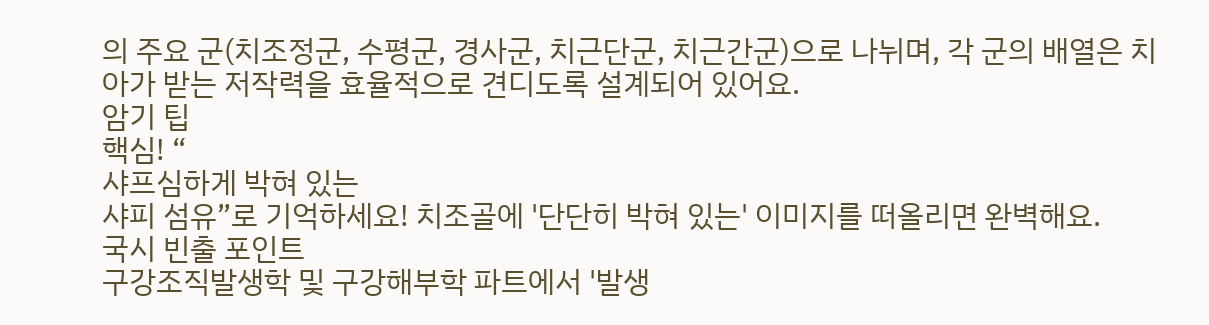의 주요 군(치조정군, 수평군, 경사군, 치근단군, 치근간군)으로 나뉘며, 각 군의 배열은 치아가 받는 저작력을 효율적으로 견디도록 설계되어 있어요.
암기 팁
핵심! “
샤프심하게 박혀 있는
샤피 섬유”로 기억하세요! 치조골에 '단단히 박혀 있는' 이미지를 떠올리면 완벽해요.
국시 빈출 포인트
구강조직발생학 및 구강해부학 파트에서 '발생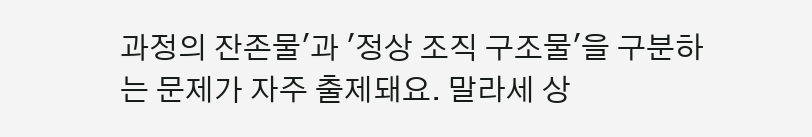과정의 잔존물'과 '정상 조직 구조물'을 구분하는 문제가 자주 출제돼요. 말라세 상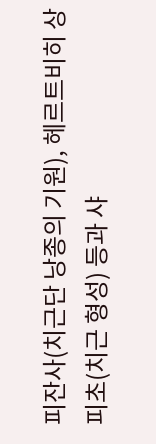피잔사(치근단 낭종의 기원), 헤르트비히 상피초(치근 형성) 등과 샤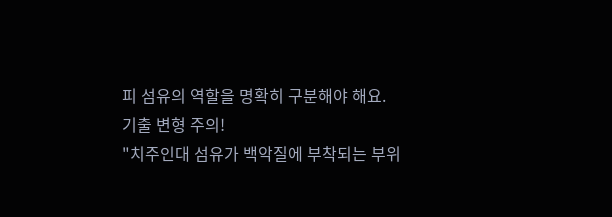피 섬유의 역할을 명확히 구분해야 해요.
기출 변형 주의!
"치주인대 섬유가 백악질에 부착되는 부위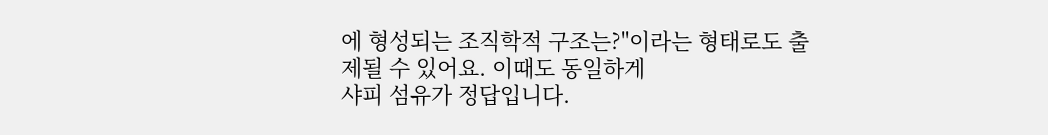에 형성되는 조직학적 구조는?"이라는 형태로도 출제될 수 있어요. 이때도 동일하게
샤피 섬유가 정답입니다.